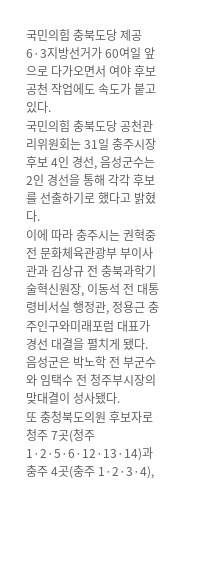국민의힘 충북도당 제공6·3지방선거가 60여일 앞으로 다가오면서 여야 후보 공천 작업에도 속도가 붙고 있다.
국민의힘 충북도당 공천관리위원회는 31일 충주시장 후보 4인 경선, 음성군수는 2인 경선을 통해 각각 후보를 선출하기로 했다고 밝혔다.
이에 따라 충주시는 권혁중 전 문화체육관광부 부이사관과 김상규 전 충북과학기술혁신원장, 이동석 전 대통령비서실 행정관, 정용근 충주인구와미래포럼 대표가 경선 대결을 펼치게 됐다.
음성군은 박노학 전 부군수와 임택수 전 청주부시장의 맞대결이 성사됐다.
또 충청북도의원 후보자로 청주 7곳(청주1·2·5·6·12·13·14)과 충주 4곳(충주 1·2·3·4),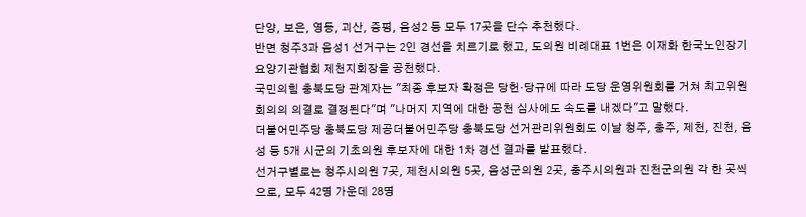단양, 보은, 영동, 괴산, 증평, 음성2 등 모두 17곳을 단수 추천했다.
반면 청주3과 음성1 선거구는 2인 경선을 치르기로 했고, 도의원 비례대표 1번은 이재화 한국노인장기요양기관협회 제천지회장을 공천했다.
국민의힘 충북도당 관계자는 "최종 후보자 확정은 당헌·당규에 따라 도당 운영위원회를 거쳐 최고위원회의의 의결로 결정된다"며 "나머지 지역에 대한 공천 심사에도 속도를 내겠다"고 말했다.
더불어민주당 충북도당 제공더불어민주당 충북도당 선거관리위원회도 이날 청주, 충주, 제천, 진천, 음성 등 5개 시군의 기초의원 후보자에 대한 1차 경선 결과를 발표했다.
선거구별로는 청주시의원 7곳, 제천시의원 5곳, 음성군의원 2곳, 충주시의원과 진천군의원 각 한 곳씩으로, 모두 42명 가운데 28명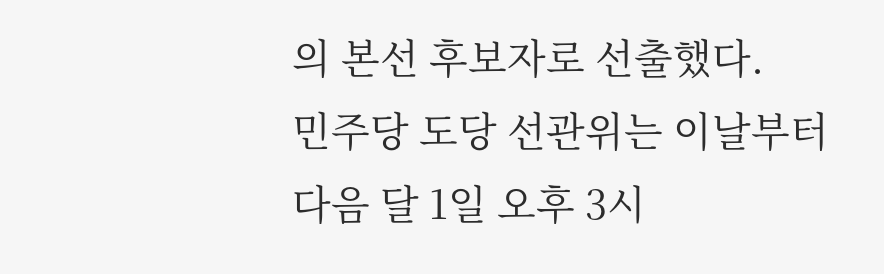의 본선 후보자로 선출했다.
민주당 도당 선관위는 이날부터 다음 달 1일 오후 3시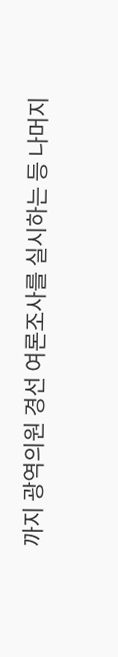까지 광역의원 경선 여론조사를 실시하는 등 나머지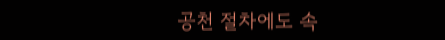공천 절차에도 속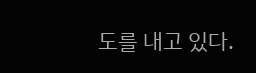도를 내고 있다.